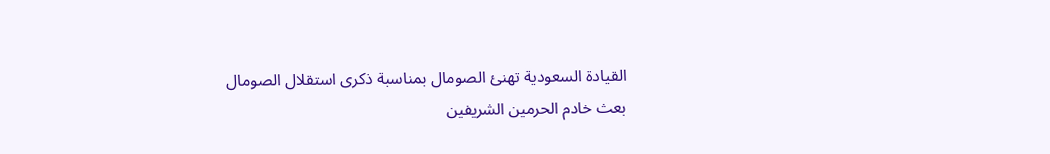القيادة السعودية تهنئ الصومال بمناسبة ذكرى استقلال الصومال
بعث خادم الحرمين الشريفين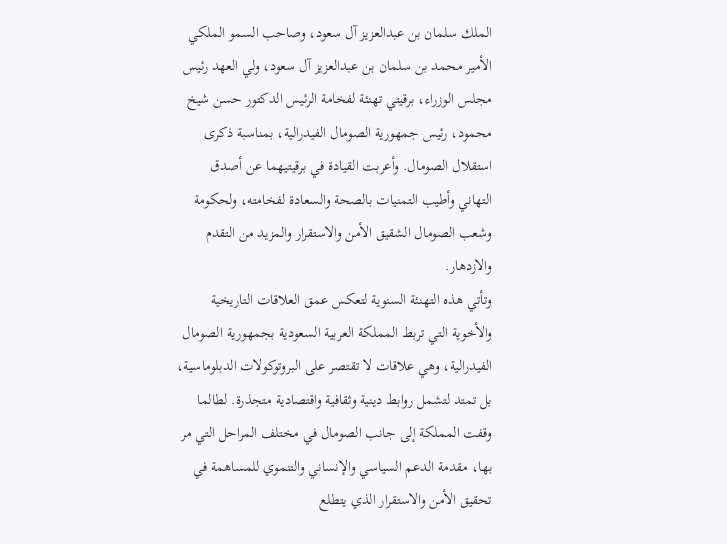الملك سلمان بن عبدالعزيز آل سعود، وصاحب السمو الملكي الأمير محمد بن سلمان بن عبدالعزيز آل سعود، ولي العهد رئيس مجلس الوزراء، برقيتي تهنئة لفخامة الرئيس الدكتور حسن شيخ محمود، رئيس جمهورية الصومال الفيدرالية، بمناسبة ذكرى استقلال الصومال. وأعربت القيادة في برقيتيهما عن أصدق التهاني وأطيب التمنيات بالصحة والسعادة لفخامته، ولحكومة وشعب الصومال الشقيق الأمن والاستقرار والمزيد من التقدم والازدهار.
وتأتي هذه التهنئة السنوية لتعكس عمق العلاقات التاريخية والأخوية التي تربط المملكة العربية السعودية بجمهورية الصومال الفيدرالية، وهي علاقات لا تقتصر على البروتوكولات الدبلوماسية، بل تمتد لتشمل روابط دينية وثقافية واقتصادية متجذرة. لطالما وقفت المملكة إلى جانب الصومال في مختلف المراحل التي مر بها، مقدمة الدعم السياسي والإنساني والتنموي للمساهمة في تحقيق الأمن والاستقرار الذي يتطلع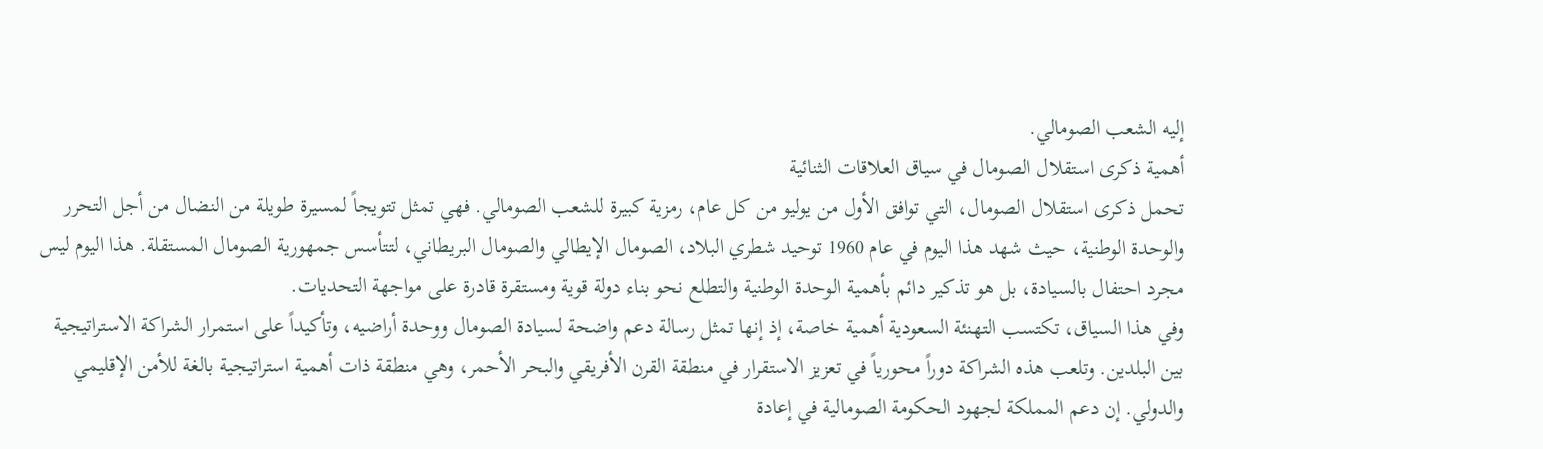إليه الشعب الصومالي.
أهمية ذكرى استقلال الصومال في سياق العلاقات الثنائية
تحمل ذكرى استقلال الصومال، التي توافق الأول من يوليو من كل عام، رمزية كبيرة للشعب الصومالي. فهي تمثل تتويجاً لمسيرة طويلة من النضال من أجل التحرر والوحدة الوطنية، حيث شهد هذا اليوم في عام 1960 توحيد شطري البلاد، الصومال الإيطالي والصومال البريطاني، لتتأسس جمهورية الصومال المستقلة. هذا اليوم ليس مجرد احتفال بالسيادة، بل هو تذكير دائم بأهمية الوحدة الوطنية والتطلع نحو بناء دولة قوية ومستقرة قادرة على مواجهة التحديات.
وفي هذا السياق، تكتسب التهنئة السعودية أهمية خاصة، إذ إنها تمثل رسالة دعم واضحة لسيادة الصومال ووحدة أراضيه، وتأكيداً على استمرار الشراكة الاستراتيجية بين البلدين. وتلعب هذه الشراكة دوراً محورياً في تعزيز الاستقرار في منطقة القرن الأفريقي والبحر الأحمر، وهي منطقة ذات أهمية استراتيجية بالغة للأمن الإقليمي والدولي. إن دعم المملكة لجهود الحكومة الصومالية في إعادة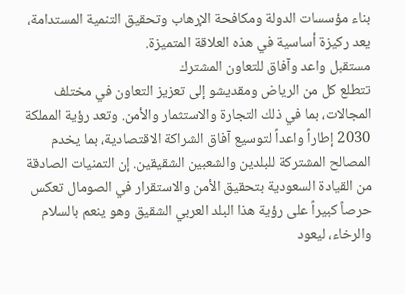بناء مؤسسات الدولة ومكافحة الإرهاب وتحقيق التنمية المستدامة، يعد ركيزة أساسية في هذه العلاقة المتميزة.
مستقبل واعد وآفاق للتعاون المشترك
تتطلع كل من الرياض ومقديشو إلى تعزيز التعاون في مختلف المجالات، بما في ذلك التجارة والاستثمار والأمن. وتعد رؤية المملكة 2030 إطاراً واعداً لتوسيع آفاق الشراكة الاقتصادية، بما يخدم المصالح المشتركة للبلدين والشعبين الشقيقين. إن التمنيات الصادقة من القيادة السعودية بتحقيق الأمن والاستقرار في الصومال تعكس حرصاً كبيراً على رؤية هذا البلد العربي الشقيق وهو ينعم بالسلام والرخاء، ليعود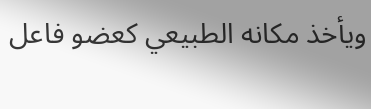ويأخذ مكانه الطبيعي كعضو فاعل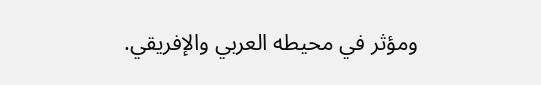ومؤثر في محيطه العربي والإفريقي.